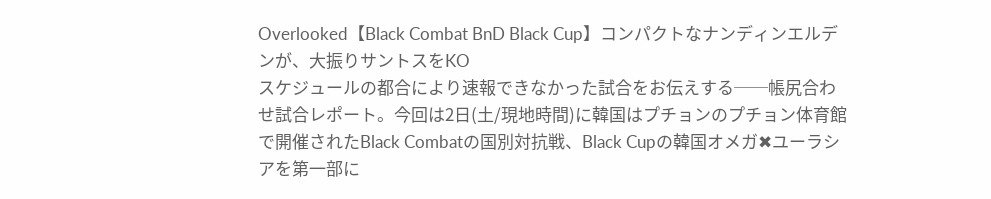Overlooked【Black Combat BnD Black Cup】コンパクトなナンディンエルデンが、大振りサントスをKO
スケジュールの都合により速報できなかった試合をお伝えする──帳尻合わせ試合レポート。今回は2日(土/現地時間)に韓国はプチョンのプチョン体育館で開催されたBlack Combatの国別対抗戦、Black Cupの韓国オメガ✖ユーラシアを第一部に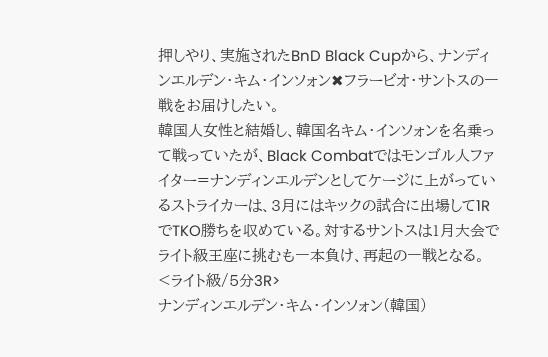押しやり、実施されたBnD Black Cupから、ナンディンエルデン・キム・インソォン✖フラービオ・サントスの一戦をお届けしたい。
韓国人女性と結婚し、韓国名キム・インソォンを名乗って戦っていたが、Black Combatではモンゴル人ファイター=ナンディンエルデンとしてケージに上がっているストライカーは、3月にはキックの試合に出場して1RでTKO勝ちを収めている。対するサントスは1月大会でライト級王座に挑むも一本負け、再起の一戦となる。
<ライト級/5分3R>
ナンディンエルデン・キム・インソォン(韓国)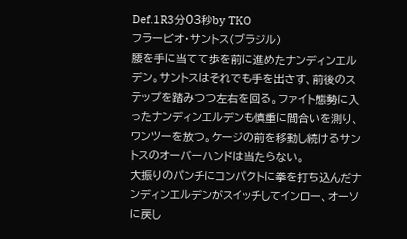Def.1R3分03秒by TKO
フラービオ・サントス(ブラジル)
腰を手に当てて歩を前に進めたナンディンエルデン。サントスはそれでも手を出さす、前後のステップを踏みつつ左右を回る。ファイト態勢に入ったナンディンエルデンも慎重に間合いを測り、ワンツーを放つ。ケージの前を移動し続けるサントスのオーバーハンドは当たらない。
大振りのパンチにコンパクトに拳を打ち込んだナンディンエルデンがスイッチしてインロー、オーソに戻し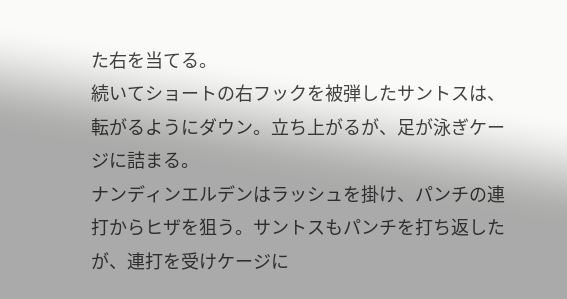た右を当てる。
続いてショートの右フックを被弾したサントスは、転がるようにダウン。立ち上がるが、足が泳ぎケージに詰まる。
ナンディンエルデンはラッシュを掛け、パンチの連打からヒザを狙う。サントスもパンチを打ち返したが、連打を受けケージに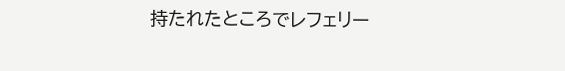持たれたところでレフェリー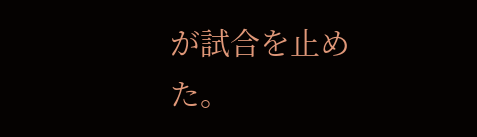が試合を止めた。